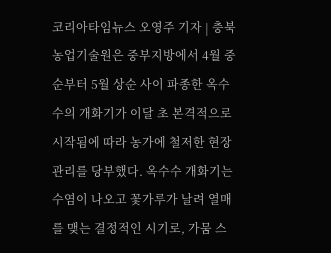코리아타임뉴스 오영주 기자 | 충북농업기술원은 중부지방에서 4월 중순부터 5월 상순 사이 파종한 옥수수의 개화기가 이달 초 본격적으로 시작됨에 따라 농가에 철저한 현장 관리를 당부했다. 옥수수 개화기는 수염이 나오고 꽃가루가 날려 열매를 맺는 결정적인 시기로, 가뭄 스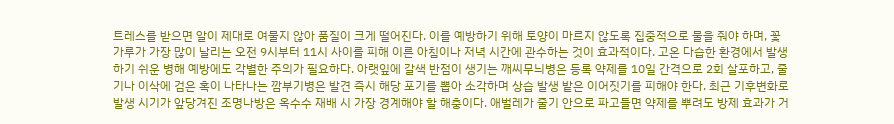트레스를 받으면 알이 제대로 여물지 않아 품질이 크게 떨어진다. 이를 예방하기 위해 토양이 마르지 않도록 집중적으로 물을 줘야 하며, 꽃가루가 가장 많이 날리는 오전 9시부터 11시 사이를 피해 이른 아침이나 저녁 시간에 관수하는 것이 효과적이다. 고온 다습한 환경에서 발생하기 쉬운 병해 예방에도 각별한 주의가 필요하다. 아랫잎에 갈색 반점이 생기는 깨씨무늬병은 등록 약제를 10일 간격으로 2회 살포하고, 줄기나 이삭에 검은 혹이 나타나는 깜부기병은 발견 즉시 해당 포기를 뽑아 소각하며 상습 발생 밭은 이어짓기를 피해야 한다. 최근 기후변화로 발생 시기가 앞당겨진 조명나방은 옥수수 재배 시 가장 경계해야 할 해충이다. 애벌레가 줄기 안으로 파고들면 약제를 뿌려도 방제 효과가 거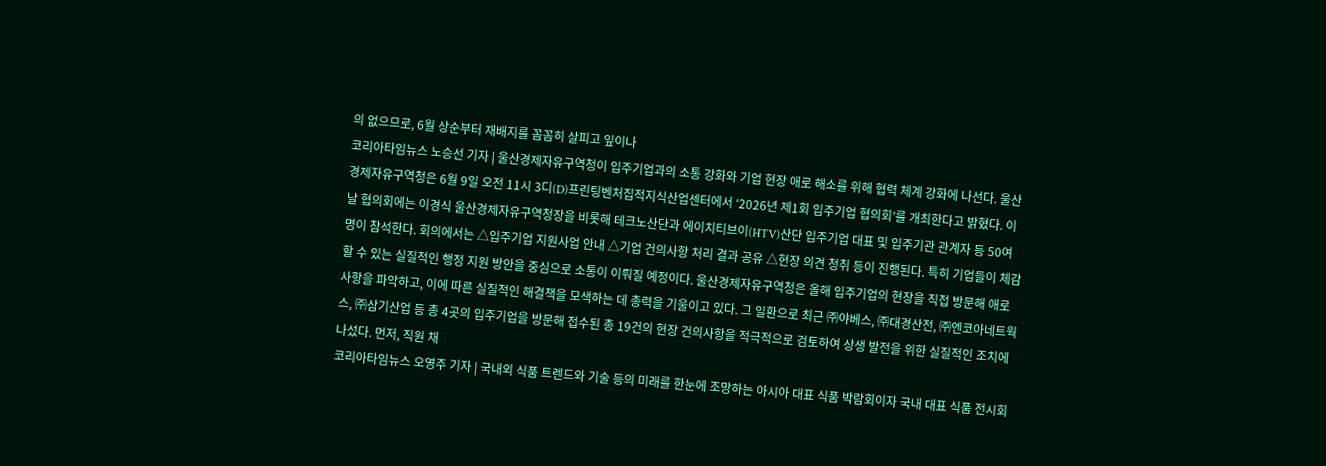의 없으므로, 6월 상순부터 재배지를 꼼꼼히 살피고 잎이나
코리아타임뉴스 노승선 기자 | 울산경제자유구역청이 입주기업과의 소통 강화와 기업 현장 애로 해소를 위해 협력 체계 강화에 나선다. 울산경제자유구역청은 6월 9일 오전 11시 3디(D)프린팅벤처집적지식산업센터에서 ‘2026년 제1회 입주기업 협의회’를 개최한다고 밝혔다. 이날 협의회에는 이경식 울산경제자유구역청장을 비롯해 테크노산단과 에이치티브이(HTV)산단 입주기업 대표 및 입주기관 관계자 등 50여 명이 참석한다. 회의에서는 △입주기업 지원사업 안내 △기업 건의사항 처리 결과 공유 △현장 의견 청취 등이 진행된다. 특히 기업들이 체감할 수 있는 실질적인 행정 지원 방안을 중심으로 소통이 이뤄질 예정이다. 울산경제자유구역청은 올해 입주기업의 현장을 직접 방문해 애로사항을 파악하고, 이에 따른 실질적인 해결책을 모색하는 데 총력을 기울이고 있다. 그 일환으로 최근 ㈜야베스, ㈜대경산전, ㈜엔코아네트웍스, ㈜삼기산업 등 총 4곳의 입주기업을 방문해 접수된 총 19건의 현장 건의사항을 적극적으로 검토하여 상생 발전을 위한 실질적인 조치에 나섰다. 먼저, 직원 채
코리아타임뉴스 오영주 기자 | 국내외 식품 트렌드와 기술 등의 미래를 한눈에 조망하는 아시아 대표 식품 박람회이자 국내 대표 식품 전시회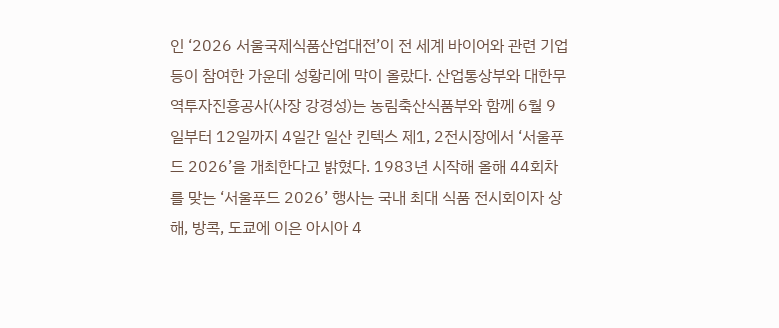인 ‘2026 서울국제식품산업대전’이 전 세계 바이어와 관련 기업 등이 참여한 가운데 성황리에 막이 올랐다. 산업통상부와 대한무역투자진흥공사(사장 강경성)는 농림축산식품부와 함께 6월 9일부터 12일까지 4일간 일산 킨텍스 제1, 2전시장에서 ‘서울푸드 2026’을 개최한다고 밝혔다. 1983년 시작해 올해 44회차를 맞는 ‘서울푸드 2026’ 행사는 국내 최대 식품 전시회이자 상해, 방콕, 도쿄에 이은 아시아 4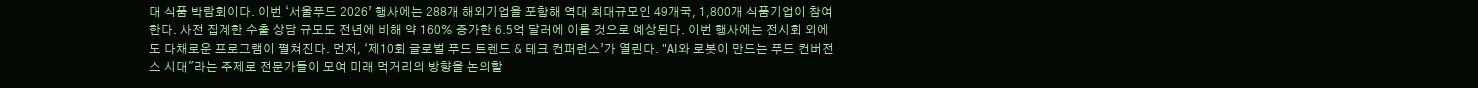대 식품 박람회이다. 이번 ‘서울푸드 2026’ 행사에는 288개 해외기업을 포함해 역대 최대규모인 49개국, 1,800개 식품기업이 참여한다. 사전 집계한 수출 상담 규모도 전년에 비해 약 160% 증가한 6.5억 달러에 이를 것으로 예상된다. 이번 행사에는 전시회 외에도 다채로운 프로그램이 펼쳐진다. 먼저, ‘제10회 글로벌 푸드 트렌드 & 테크 컨퍼런스’가 열린다. "AI와 로봇이 만드는 푸드 컨버전스 시대"라는 주제로 전문가들이 모여 미래 먹거리의 방향을 논의할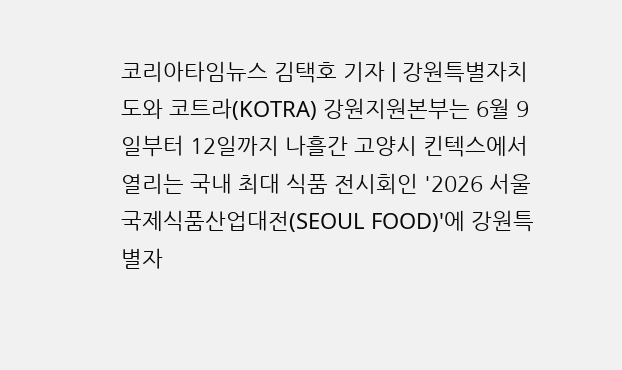코리아타임뉴스 김택호 기자 | 강원특별자치도와 코트라(KOTRA) 강원지원본부는 6월 9일부터 12일까지 나흘간 고양시 킨텍스에서 열리는 국내 최대 식품 전시회인 '2026 서울국제식품산업대전(SEOUL FOOD)'에 강원특별자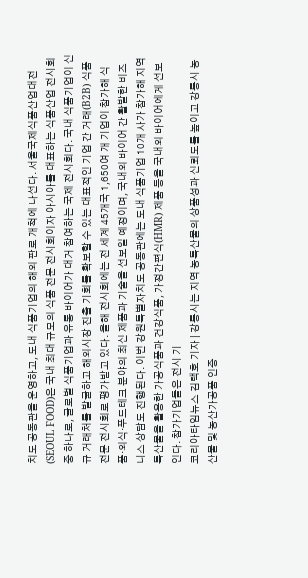치도 공동관을 운영하고, 도내 식품기업의 해외 판로 개척에 나선다. 서울국제식품산업대전(SEOUL FOOD)은 국내 최대 규모의 식품 전문 전시회이자 아시아를 대표하는 식품산업 전시회 중 하나로, 글로벌 식품기업과 유통 바이어가 대거 참여하는 국제 전시회다. 국내 식품기업이 신규 거래처를 발굴하고 해외시장 진출 기회를 확보할 수 있는 대표적인 기업 간 거래(B2B) 식품 전문 전시회로 평가받고 있다. 올해 전시회에는 전 세계 45개국 1,650여 개 기업이 참가해 식품·외식·푸드테크 분야의 최신 제품과 기술을 선보일 예정이며, 국내외 바이어 간 활발한 비즈니스 상담도 진행된다. 이번 강원특별자치도 공동관에는 도내 식품기업 10개 사가 참가해 지역 특산물을 활용한 가공식품과 건강식품, 가정간편식(HMR) 제품 등을 국내외 바이어에게 선보인다. 참가기업들은 전시 기
코리아타임뉴스 김택호 기자 | 강릉시는 지역 농특산물의 상품성과 신뢰도를 높이고 강릉시 농산물 및 농산가공품 인증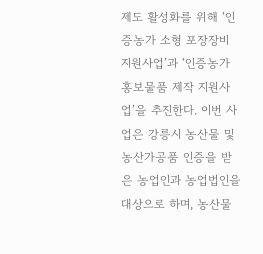제도 활성화를 위해 ‘인증농가 소형 포장장비 지원사업’과 ‘인증농가 홍보물품 제작 지원사업’을 추진한다. 이번 사업은 강릉시 농산물 및 농산가공품 인증을 받은 농업인과 농업법인을 대상으로 하며, 농산물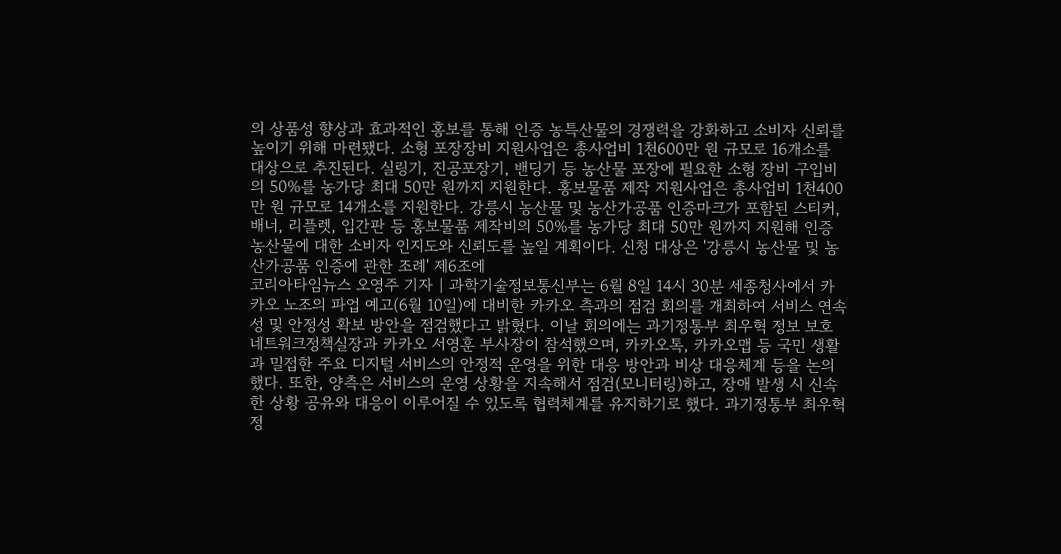의 상품성 향상과 효과적인 홍보를 통해 인증 농특산물의 경쟁력을 강화하고 소비자 신뢰를 높이기 위해 마련됐다. 소형 포장장비 지원사업은 총사업비 1천600만 원 규모로 16개소를 대상으로 추진된다. 실링기, 진공포장기, 밴딩기 등 농산물 포장에 필요한 소형 장비 구입비의 50%를 농가당 최대 50만 원까지 지원한다. 홍보물품 제작 지원사업은 총사업비 1천400만 원 규모로 14개소를 지원한다. 강릉시 농산물 및 농산가공품 인증마크가 포함된 스티커, 배너, 리플렛, 입간판 등 홍보물품 제작비의 50%를 농가당 최대 50만 원까지 지원해 인증 농산물에 대한 소비자 인지도와 신뢰도를 높일 계획이다. 신청 대상은 '강릉시 농산물 및 농산가공품 인증에 관한 조례' 제6조에
코리아타임뉴스 오영주 기자 | 과학기술정보통신부는 6월 8일 14시 30분 세종청사에서 카카오 노조의 파업 예고(6월 10일)에 대비한 카카오 측과의 점검 회의를 개최하여 서비스 연속성 및 안정성 확보 방안을 점검했다고 밝혔다. 이날 회의에는 과기정통부 최우혁 정보 보호 네트워크정책실장과 카카오 서영훈 부사장이 참석했으며, 카카오톡, 카카오맵 등 국민 생활과 밀접한 주요 디지털 서비스의 안정적 운영을 위한 대응 방안과 비상 대응체계 등을 논의했다. 또한, 양측은 서비스의 운영 상황을 지속해서 점검(모니터링)하고, 장애 발생 시 신속한 상황 공유와 대응이 이루어질 수 있도록 협력체계를 유지하기로 했다. 과기정통부 최우혁 정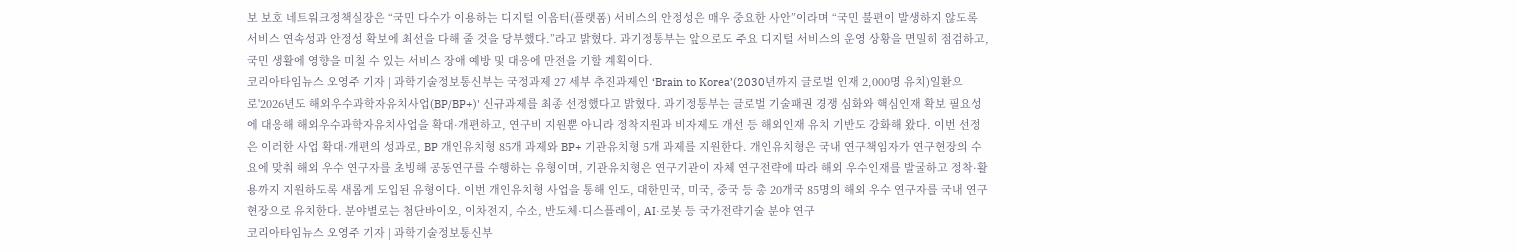보 보호 네트워크정책실장은 “국민 다수가 이용하는 디지털 이음터(플랫폼) 서비스의 안정성은 매우 중요한 사안”이라며 “국민 불편이 발생하지 않도록 서비스 연속성과 안정성 확보에 최선을 다해 줄 것을 당부했다.”라고 밝혔다. 과기정통부는 앞으로도 주요 디지털 서비스의 운영 상황을 면밀히 점검하고, 국민 생활에 영향을 미칠 수 있는 서비스 장애 예방 및 대응에 만전을 기할 계획이다.
코리아타임뉴스 오영주 기자 | 과학기술정보통신부는 국정과제 27 세부 추진과제인 ‘Brain to Korea’(2030년까지 글로벌 인재 2,000명 유치)일환으로'2026년도 해외우수과학자유치사업(BP/BP+)' 신규과제를 최종 선정했다고 밝혔다. 과기정통부는 글로벌 기술패권 경쟁 심화와 핵심인재 확보 필요성에 대응해 해외우수과학자유치사업을 확대·개편하고, 연구비 지원뿐 아니라 정착지원과 비자제도 개선 등 해외인재 유치 기반도 강화해 왔다. 이번 선정은 이러한 사업 확대·개편의 성과로, BP 개인유치형 85개 과제와 BP+ 기관유치형 5개 과제를 지원한다. 개인유치형은 국내 연구책임자가 연구현장의 수요에 맞춰 해외 우수 연구자를 초빙해 공동연구를 수행하는 유형이며, 기관유치형은 연구기관이 자체 연구전략에 따라 해외 우수인재를 발굴하고 정착·활용까지 지원하도록 새롭게 도입된 유형이다. 이번 개인유치형 사업을 통해 인도, 대한민국, 미국, 중국 등 총 20개국 85명의 해외 우수 연구자를 국내 연구현장으로 유치한다. 분야별로는 첨단바이오, 이차전지, 수소, 반도체·디스플레이, AI·로봇 등 국가전략기술 분야 연구
코리아타임뉴스 오영주 기자 | 과학기술정보통신부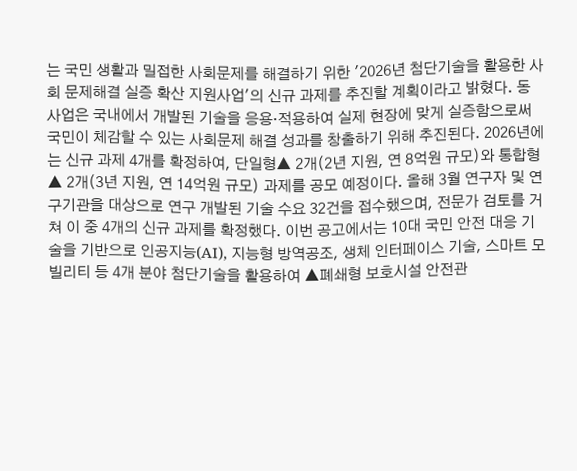는 국민 생활과 밀접한 사회문제를 해결하기 위한 '2026년 첨단기술을 활용한 사회 문제해결 실증 확산 지원사업'의 신규 과제를 추진할 계획이라고 밝혔다. 동 사업은 국내에서 개발된 기술을 응용‧적용하여 실제 현장에 맞게 실증함으로써 국민이 체감할 수 있는 사회문제 해결 성과를 창출하기 위해 추진된다. 2026년에는 신규 과제 4개를 확정하여, 단일형▲ 2개(2년 지원, 연 8억원 규모)와 통합형▲ 2개(3년 지원, 연 14억원 규모) 과제를 공모 예정이다. 올해 3월 연구자 및 연구기관을 대상으로 연구 개발된 기술 수요 32건을 접수했으며, 전문가 검토를 거쳐 이 중 4개의 신규 과제를 확정했다. 이번 공고에서는 10대 국민 안전 대응 기술을 기반으로 인공지능(AI), 지능형 방역공조, 생체 인터페이스 기술, 스마트 모빌리티 등 4개 분야 첨단기술을 활용하여 ▲폐쇄형 보호시설 안전관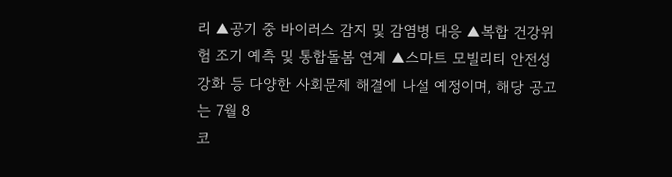리 ▲공기 중 바이러스 감지 및 감염병 대응 ▲복합 건강위험 조기 예측 및 통합돌봄 연계 ▲스마트 모빌리티 안전성 강화 등 다양한 사회문제 해결에 나설 예정이며, 해당 공고는 7월 8
코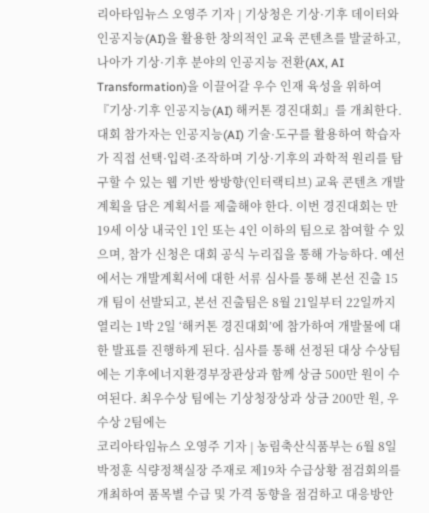리아타임뉴스 오영주 기자 | 기상청은 기상·기후 데이터와 인공지능(AI)을 활용한 창의적인 교육 콘텐츠를 발굴하고, 나아가 기상·기후 분야의 인공지능 전환(AX, AI Transformation)을 이끌어갈 우수 인재 육성을 위하여 『기상·기후 인공지능(AI) 해커톤 경진대회』를 개최한다. 대회 참가자는 인공지능(AI) 기술·도구를 활용하여 학습자가 직접 선택·입력·조작하며 기상·기후의 과학적 원리를 탐구할 수 있는 웹 기반 쌍방향(인터랙티브) 교육 콘텐츠 개발 계획을 담은 계획서를 제출해야 한다. 이번 경진대회는 만 19세 이상 내국인 1인 또는 4인 이하의 팀으로 참여할 수 있으며, 참가 신청은 대회 공식 누리집을 통해 가능하다. 예선에서는 개발계획서에 대한 서류 심사를 통해 본선 진출 15개 팀이 선발되고, 본선 진출팀은 8월 21일부터 22일까지 열리는 1박 2일 ‘해커톤 경진대회’에 참가하여 개발물에 대한 발표를 진행하게 된다. 심사를 통해 선정된 대상 수상팀에는 기후에너지환경부장관상과 함께 상금 500만 원이 수여된다. 최우수상 팀에는 기상청장상과 상금 200만 원, 우수상 2팀에는
코리아타임뉴스 오영주 기자 | 농림축산식품부는 6월 8일 박정훈 식량정책실장 주재로 제19차 수급상황 점검회의를 개최하여 품목별 수급 및 가격 동향을 점검하고 대응방안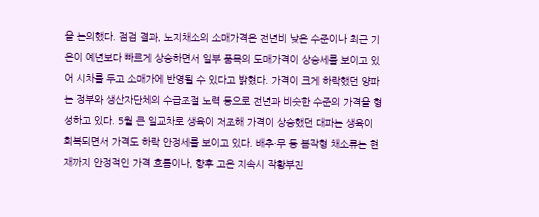을 논의했다. 점검 결과, 노지채소의 소매가격은 전년비 낮은 수준이나 최근 기온이 예년보다 빠르게 상승하면서 일부 품목의 도매가격이 상승세를 보이고 있어 시차를 두고 소매가에 반영될 수 있다고 밝혔다. 가격이 크게 하락했던 양파는 정부와 생산자단체의 수급조절 노력 등으로 전년과 비슷한 수준의 가격을 형성하고 있다. 5월 큰 일교차로 생육이 저조해 가격이 상승했던 대파는 생육이 회복되면서 가격도 하락 안정세를 보이고 있다. 배추·무 등 봄작형 채소류는 현재까지 안정적인 가격 흐름이나, 향후 고온 지속시 작황부진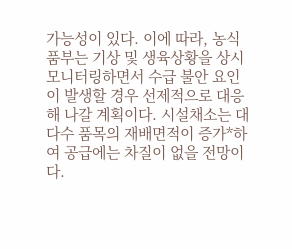가능성이 있다. 이에 따라, 농식품부는 기상 및 생육상황을 상시 모니터링하면서 수급 불안 요인이 발생할 경우 선제적으로 대응해 나갈 계획이다. 시설채소는 대다수 품목의 재배면적이 증가*하여 공급에는 차질이 없을 전망이다.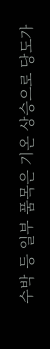수박 등 일부 품목은 기온 상승으로 당도가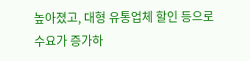높아졌고, 대형 유통업체 할인 등으로 수요가 증가하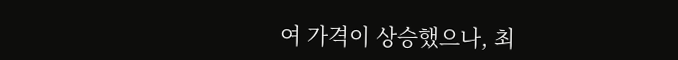여 가격이 상승했으나, 최